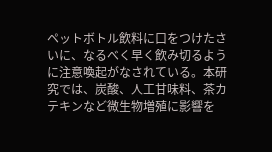ペットボトル飲料に口をつけたさいに、なるべく早く飲み切るように注意喚起がなされている。本研究では、炭酸、人工甘味料、茶カテキンなど微生物増殖に影響を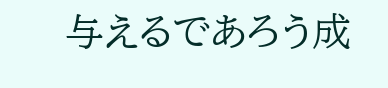与えるであろう成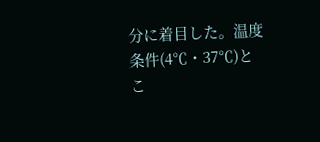分に着目した。温度条件(4℃・37℃)とこ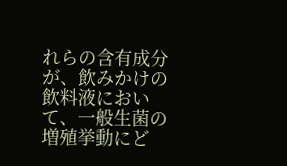れらの含有成分が、飲みかけの飲料液において、一般生菌の増殖挙動にど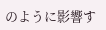のように影響す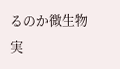るのか微生物実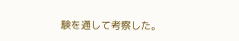験を通して考察した。